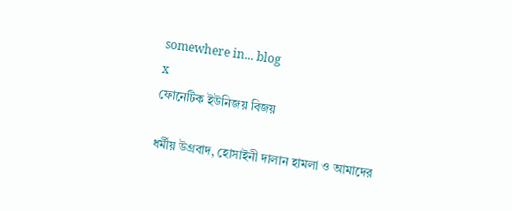somewhere in... blog
x
ফোনেটিক ইউনিজয় বিজয়

ধর্মীয় উগ্রবাদ, হোসাইনী দালান হামলা ও আমাদের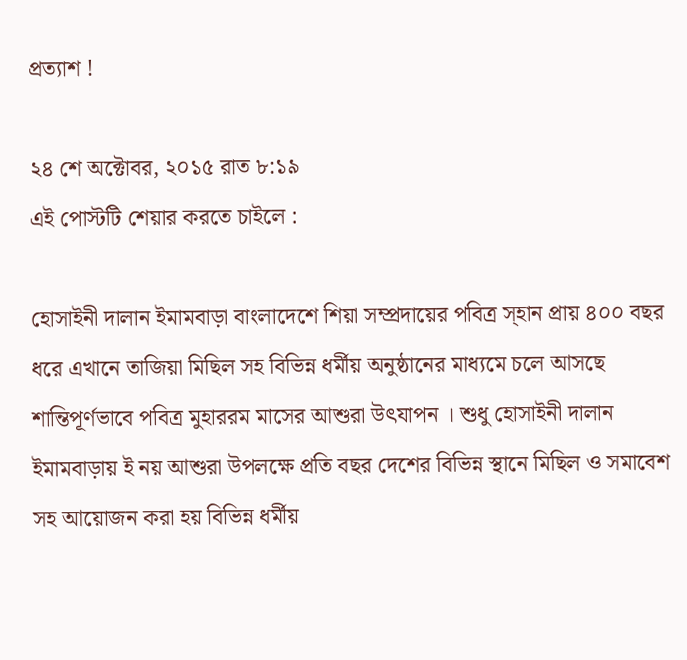প্রত্যাশ !

২৪ শে অক্টোবর, ২০১৫ রাত ৮:১৯
এই পোস্টটি শেয়ার করতে চাইলে :

হোসাইনী দালান ইমামবাড়া বাংলাদেশে শিয়া সম্প্রদায়ের পবিত্র স্হান প্রায় ৪০০ বছর ধরে এখানে তাজিয়া মিছিল সহ বিভিন্ন ধর্মীয় অনুষ্ঠানের মাধ্যমে চলে আসছে শান্তিপূর্ণভাবে পবিত্র মুহাররম মাসের আশুরা উৎযাপন । শুধু হোসাইনী দালান ইমামবাড়ায় ই নয় আশুরা উপলক্ষে প্রতি বছর দেশের বিভিন্ন স্থানে মিছিল ও সমাবেশ সহ আয়োজন করা হয় বিভিন্ন ধর্মীয়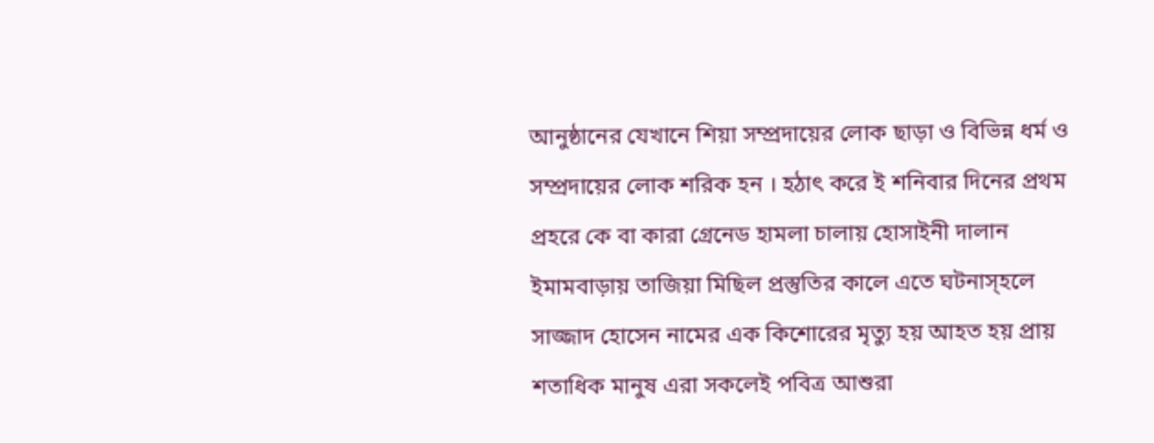আনুষ্ঠানের যেখানে শিয়া সম্প্রদায়ের লোক ছাড়া ও বিভিন্ন ধর্ম ও সম্প্রদায়ের লোক শরিক হন । হঠাৎ করে ই শনিবার দিনের প্রথম প্রহরে কে বা কারা গ্রেনেড হামলা চালায় হোসাইনী দালান ইমামবাড়ায় তাজিয়া মিছিল প্রস্তুতির কালে এতে ঘটনাস্হলে সাজ্জাদ হোসেন নামের এক কিশোরের মৃত্যু হয় আহত হয় প্রায় শতাধিক মানুষ এরা সকলেই পবিত্র আশুরা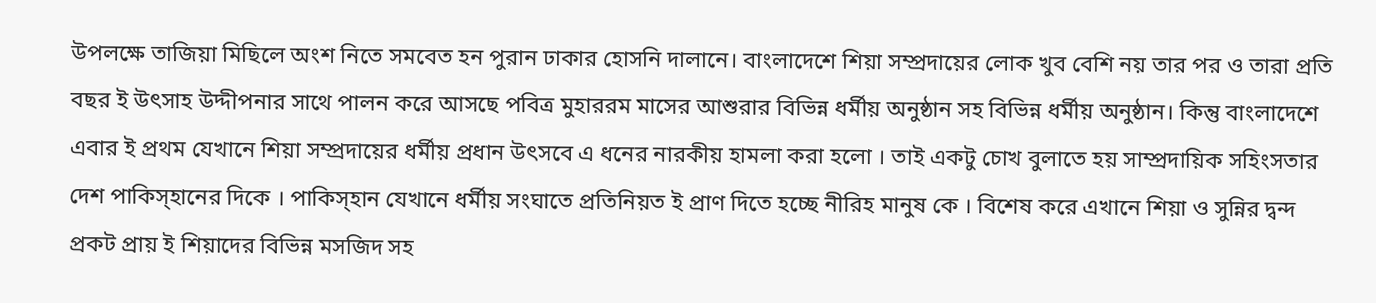উপলক্ষে তাজিয়া মিছিলে অংশ নিতে সমবেত হন পুরান ঢাকার হোসনি দালানে। বাংলাদেশে শিয়া সম্প্রদায়ের লোক খুব বেশি নয় তার পর ও তারা প্রতি বছর ই উৎসাহ উদ্দীপনার সাথে পালন করে আসছে পবিত্র মুহাররম মাসের আশুরার বিভিন্ন ধর্মীয় অনুষ্ঠান সহ বিভিন্ন ধর্মীয় অনুষ্ঠান। কিন্তু বাংলাদেশে এবার ই প্রথম যেখানে শিয়া সম্প্রদায়ের ধর্মীয় প্রধান উৎসবে এ ধনের নারকীয় হামলা করা হলো । তাই একটু চোখ বুলাতে হয় সাম্প্রদায়িক সহিংসতার দেশ পাকিস্হানের দিকে । পাকিস্হান যেখানে ধর্মীয় সংঘাতে প্রতিনিয়ত ই প্রাণ দিতে হচ্ছে নীরিহ মানুষ কে । বিশেষ করে এখানে শিয়া ও সুন্নির দ্বন্দ প্রকট প্রায় ই শিয়াদের বিভিন্ন মসজিদ সহ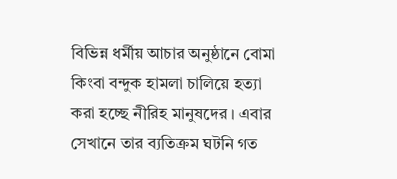বিভিন্ন ধর্মীয় আচার অনুষ্ঠানে বোমা কিংবা বন্দুক হামলা চালিয়ে হত্যা করা হচ্ছে নীরিহ মানুষদের । এবার সেখানে তার ব্যতিক্রম ঘটনি গত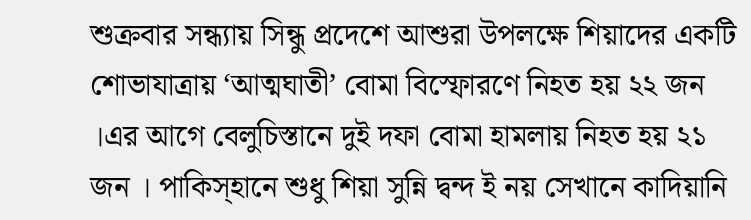শুক্রবার সন্ধ্যায় সিন্ধু প্রদেশে আশুরা উপলক্ষে শিয়াদের একটি শোভাযাত্রায় ‘আত্মঘাতী’ বোমা বিস্ফোরণে নিহত হয় ২২ জন ।এর আগে বেলুচিস্তানে দুই দফা বোমা হামলায় নিহত হয় ২১ জন । পাকিস্হানে শুধু শিয়া সুন্নি দ্বন্দ ই নয় সেখানে কাদিয়ানি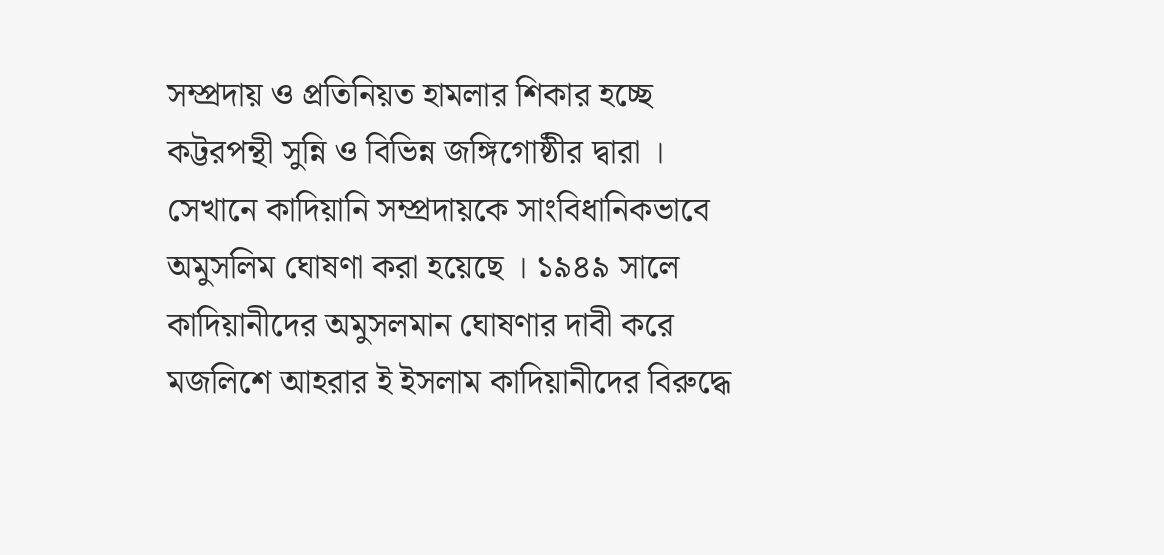সম্প্রদায় ও প্রতিনিয়ত হামলার শিকার হচ্ছে কট্টরপন্থী সুন্নি ও বিভিন্ন জঙ্গিগোষ্ঠীর দ্বারা । সেখানে কাদিয়ানি সম্প্রদায়কে সাংবিধানিকভাবে অমুসলিম ঘোষণা করা হয়েছে । ১৯৪৯ সালে কাদিয়ানীদের অমুসলমান ঘোষণার দাবী করে মজলিশে আহরার ই ইসলাম কাদিয়ানীদের বিরুদ্ধে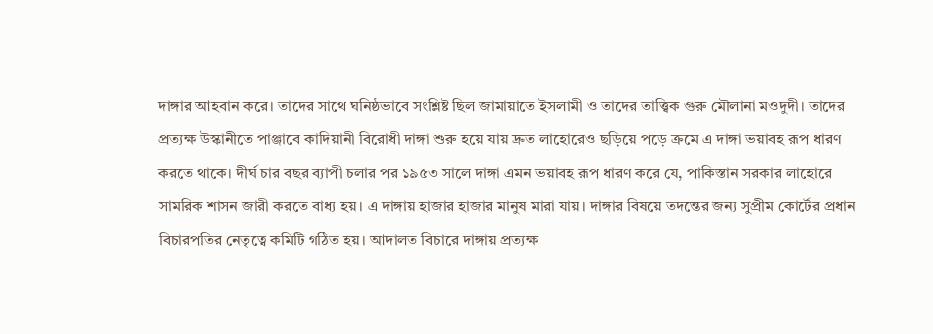দাঙ্গার আহবান করে। তাদের সাথে ঘনিষ্ঠভাবে সংশ্লিষ্ট ছিল জামায়াতে ইসলামী ও তাদের তাত্ত্বিক গুরু মৌলানা মওদুদী। তাদের প্রত্যক্ষ উস্কানীতে পাঞ্জাবে কাদিয়ানী বিরোধী দাঙ্গা শুরু হয়ে যায় দ্রুত লাহোরেও ছড়িয়ে পড়ে ক্রমে এ দাঙ্গা ভয়াবহ রূপ ধারণ করতে থাকে। দীর্ঘ চার বছর ব্যাপী চলার পর ১৯৫৩ সালে দাঙ্গা এমন ভয়াবহ রূপ ধারণ করে যে, পাকিস্তান সরকার লাহোরে সামরিক শাসন জারী করতে বাধ্য হয়। এ দাঙ্গায় হাজার হাজার মানুষ মারা যায়। দাঙ্গার বিষয়ে তদন্তের জন্য সুপ্রীম কোর্টের প্রধান বিচারপতির নেতৃত্বে কমিটি গঠিত হয়। আদালত বিচারে দাঙ্গায় প্রত্যক্ষ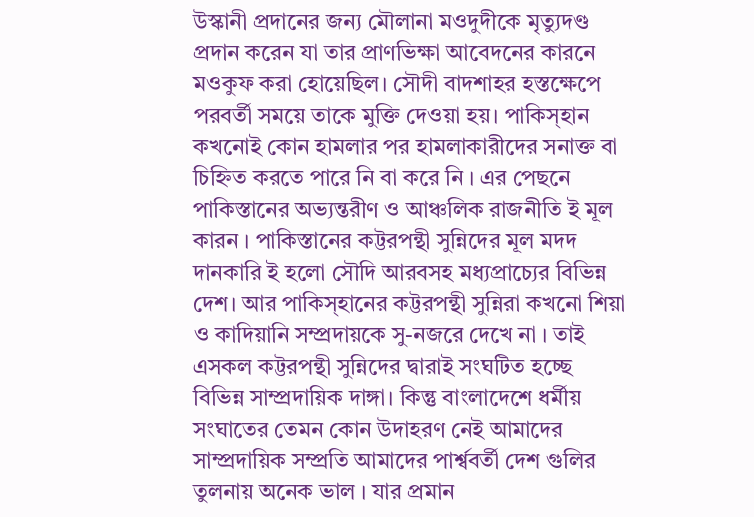উস্কানী প্রদানের জন্য মৌলানা মওদুদীকে মৃত্যুদণ্ড প্রদান করেন যা তার প্রাণভিক্ষা আবেদনের কারনে মওকুফ করা হোয়েছিল। সৌদী বাদশাহর হস্তক্ষেপে পরবর্তী সময়ে তাকে মুক্তি দেওয়া হয়। পাকিস্হান কখনোই কোন হামলার পর হামলাকারীদের সনাক্ত বা চিহ্নিত করতে পারে নি বা করে নি । এর পেছনে পাকিস্তানের অভ্যন্তরীণ ও আঞ্চলিক রাজনীতি ই মূল কারন । পাকিস্তানের কট্টরপন্থী সুন্নিদের মূল মদদ দানকারি ই হলো সৌদি আরবসহ মধ্যপ্রাচ্যের বিভিন্ন দেশ। আর পাকিস্হানের কট্টরপন্থী সুন্নিরা কখনো শিয়া ও কাদিয়ানি সম্প্রদায়কে সু-নজরে দেখে না । তাই এসকল কট্টরপন্থী সুন্নিদের দ্বারাই সংঘটিত হচ্ছে বিভিন্ন সাম্প্রদায়িক দাঙ্গা। কিন্তু বাংলাদেশে ধর্মীয় সংঘাতের তেমন কোন উদাহরণ নেই আমাদের সাম্প্রদায়িক সম্প্রতি আমাদের পার্শ্ববর্তী দেশ গুলির তুলনায় অনেক ভাল । যার প্রমান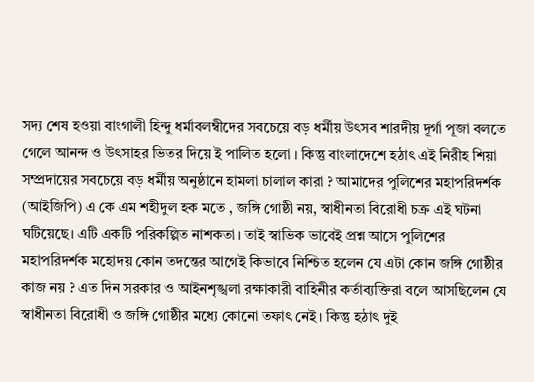সদ্য শেষ হওয়া বাংগালী হিন্দু ধর্মাবলম্বীদের সবচেয়ে বড় ধর্মীয় উৎসব শারদীয় দূর্গা পূজা বলতে গেলে আনন্দ ও উৎসাহর ভিতর দিয়ে ই পালিত হলো । কিন্তু বাংলাদেশে হঠাৎ এই নিরীহ শিয়া সম্প্রদায়ের সবচেয়ে বড় ধর্মীয় অনুষ্ঠানে হামলা চালাল কারা ? আমাদের পুলিশের মহাপরিদর্শক (আইজিপি) এ কে এম শহীদুল হক মতে , জঙ্গি গোষ্ঠী নয়, স্বাধীনতা বিরোধী চক্র এই ঘটনা ঘটিয়েছে। এটি একটি পরিকল্পিত নাশকতা। তাই স্বাভিক ভাবেই প্রশ্ন আসে পুলিশের মহাপরিদর্শক মহোদয় কোন তদন্তের আগেই কিভাবে নিশ্চিত হলেন যে এটা কোন জঙ্গি গোষ্ঠীর কাজ নয় ? এত দিন সরকার ও আইনশৃঙ্খলা রক্ষাকারী বাহিনীর কর্তাব্যক্তিরা বলে আসছিলেন যে স্বাধীনতা বিরোধী ও জঙ্গি গোষ্ঠীর মধ্যে কোনো তফাৎ নেই। কিন্তু হঠাৎ দুই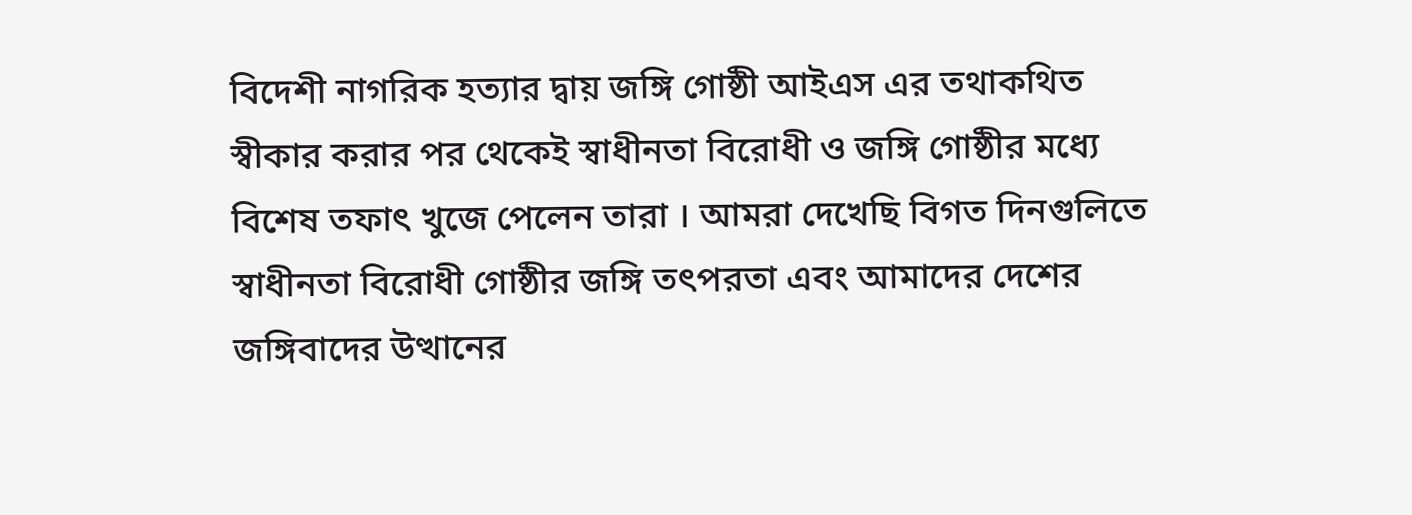বিদেশী নাগরিক হত্যার দ্বায় জঙ্গি গোষ্ঠী আইএস এর তথাকথিত স্বীকার করার পর থেকেই স্বাধীনতা বিরোধী ও জঙ্গি গোষ্ঠীর মধ্যে বিশেষ তফাৎ খুজে পেলেন তারা । আমরা দেখেছি বিগত দিনগুলিতে স্বাধীনতা বিরোধী গোষ্ঠীর জঙ্গি তৎপরতা এবং আমাদের দেশের জঙ্গিবাদের উত্থানের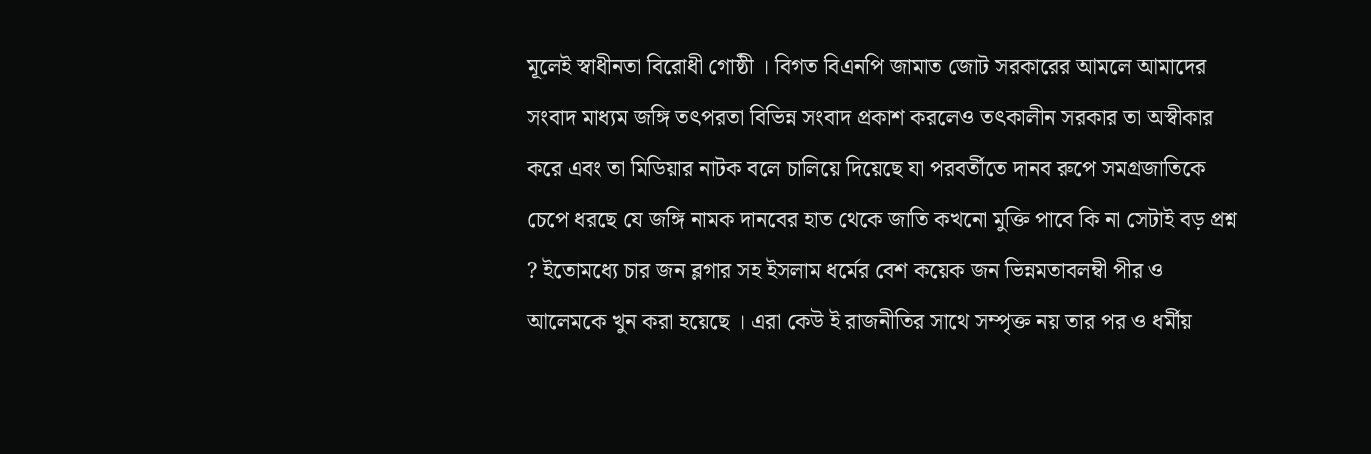মূলেই স্বাধীনতা বিরোধী গোষ্ঠী । বিগত বিএনপি জামাত জোট সরকারের আমলে আমাদের সংবাদ মাধ্যম জঙ্গি তৎপরতা বিভিন্ন সংবাদ প্রকাশ করলেও তৎকালীন সরকার তা অস্বীকার করে এবং তা মিডিয়ার নাটক বলে চালিয়ে দিয়েছে যা পরবর্তীতে দানব রুপে সমগ্রজাতিকে চেপে ধরছে যে জঙ্গি নামক দানবের হাত থেকে জাতি কখনো মুক্তি পাবে কি না সেটাই বড় প্রশ্ন ? ইতোমধ্যে চার জন ব্লগার সহ ইসলাম ধর্মের বেশ কয়েক জন ভিন্নমতাবলম্বী পীর ও আলেমকে খুন করা হয়েছে । এরা কেউ ই রাজনীতির সাথে সম্পৃক্ত নয় তার পর ও ধর্মীয়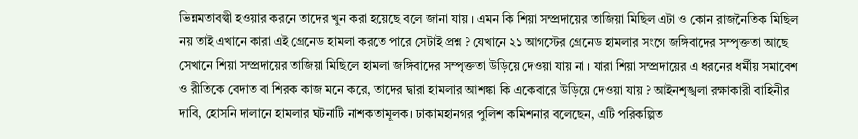ভিন্নমতাবল্বী হওয়ার করনে তাদের খুন করা হয়েছে বলে জানা যায় । এমন কি শিয়া সম্প্রদায়ের তাজিয়া মিছিল এটা ও কোন রাজনৈতিক মিছিল নয় তাই এখানে কারা এই গ্রেনেড হামলা করতে পারে সেটাই প্রশ্ন ? যেখানে ২১ আগস্টের গ্রেনেড হামলার সংগে জঙ্গিবাদের সম্পৃক্ততা আছে সেখানে শিয়া সম্প্রদায়ের তাজিয়া মিছিলে হামলা জঙ্গিবাদের সম্পৃক্ততা উড়িয়ে দেওয়া যায় না । যারা শিয়া সম্প্রদায়ের এ ধরনের ধর্মীয় সমাবেশ ও রীতিকে বেদাত বা শিরক কাজ মনে করে, তাদের দ্বারা হামলার আশঙ্কা কি একেবারে উড়িয়ে দেওয়া যায় ? আইনশৃঙ্খলা রক্ষাকারী বাহিনীর দাবি, হোসনি দালানে হামলার ঘটনাটি নাশকতামূলক। ঢাকামহানগর পুলিশ কমিশনার বলেছেন, এটি পরিকল্পিত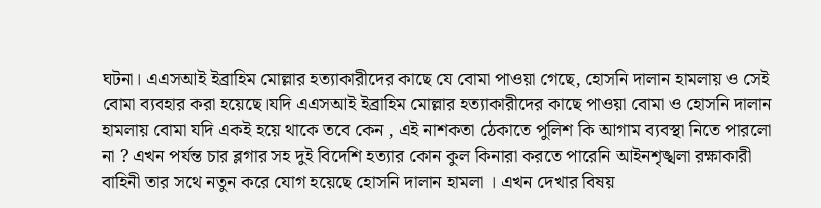ঘটনা। এএসআই ইব্রাহিম মোল্লার হত্যাকারীদের কাছে যে বোমা পাওয়া গেছে, হোসনি দালান হামলায় ও সেই বোমা ব্যবহার করা হয়েছে।যদি এএসআই ইব্রাহিম মোল্লার হত্যাকারীদের কাছে পাওয়া বোমা ও হোসনি দালান হামলায় বোমা যদি একই হয়ে থাকে তবে কেন , এই নাশকতা ঠেকাতে পুলিশ কি আগাম ব্যবস্থা নিতে পারলো না ? এখন পর্যন্ত চার ব্লগার সহ দুই বিদেশি হত্যার কোন কুল কিনারা করতে পারেনি আইনশৃঙ্খলা রক্ষাকারী বাহিনী তার সথে নতুন করে যোগ হয়েছে হোসনি দালান হামলা । এখন দেখার বিষয়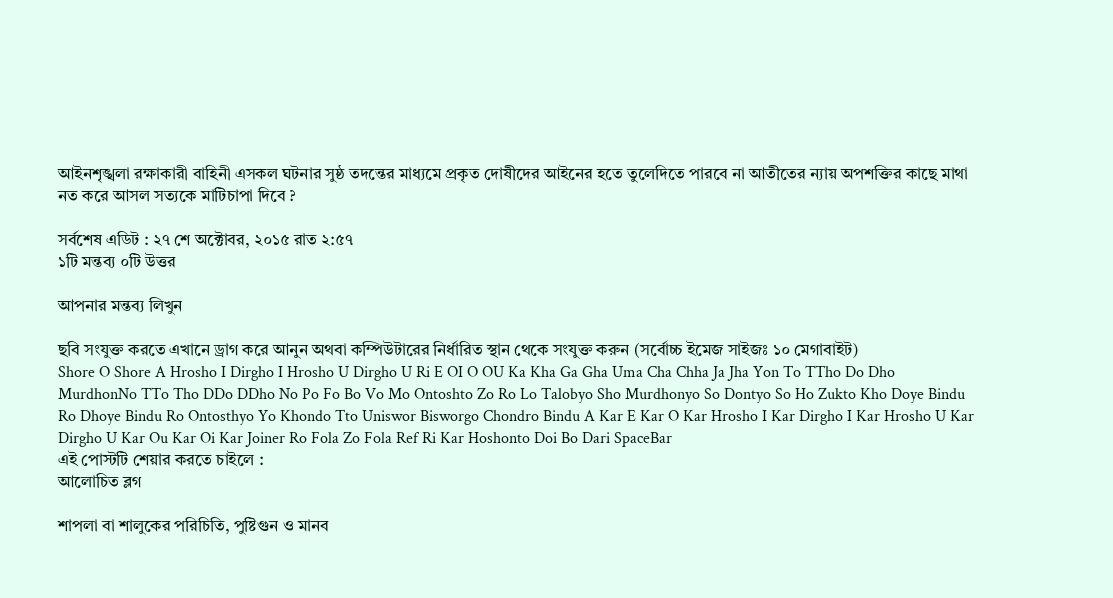আইনশৃঙ্খলা রক্ষাকারী বাহিনী এসকল ঘটনার সুষ্ঠ তদন্তের মাধ্যমে প্রকৃত দোষীদের আইনের হতে তুলেদিতে পারবে না আতীতের ন্যায় অপশক্তির কাছে মাথা নত করে আসল সত্যকে মাটিচাপা দিবে ?

সর্বশেষ এডিট : ২৭ শে অক্টোবর, ২০১৫ রাত ২:৫৭
১টি মন্তব্য ০টি উত্তর

আপনার মন্তব্য লিখুন

ছবি সংযুক্ত করতে এখানে ড্রাগ করে আনুন অথবা কম্পিউটারের নির্ধারিত স্থান থেকে সংযুক্ত করুন (সর্বোচ্চ ইমেজ সাইজঃ ১০ মেগাবাইট)
Shore O Shore A Hrosho I Dirgho I Hrosho U Dirgho U Ri E OI O OU Ka Kha Ga Gha Uma Cha Chha Ja Jha Yon To TTho Do Dho MurdhonNo TTo Tho DDo DDho No Po Fo Bo Vo Mo Ontoshto Zo Ro Lo Talobyo Sho Murdhonyo So Dontyo So Ho Zukto Kho Doye Bindu Ro Dhoye Bindu Ro Ontosthyo Yo Khondo Tto Uniswor Bisworgo Chondro Bindu A Kar E Kar O Kar Hrosho I Kar Dirgho I Kar Hrosho U Kar Dirgho U Kar Ou Kar Oi Kar Joiner Ro Fola Zo Fola Ref Ri Kar Hoshonto Doi Bo Dari SpaceBar
এই পোস্টটি শেয়ার করতে চাইলে :
আলোচিত ব্লগ

শাপলা বা শালুকের পরিচিতি, পুষ্টিগুন ও মানব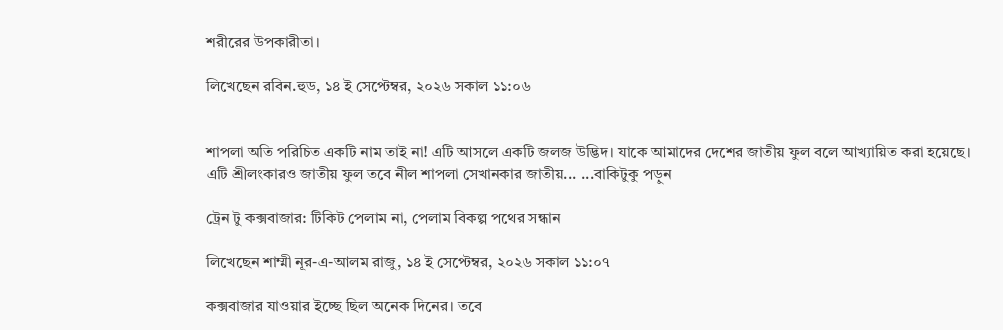শরীরের উপকারীতা।

লিখেছেন রবিন.হুড, ১৪ ই সেপ্টেম্বর, ২০২৬ সকাল ১১:০৬


শাপলা অতি পরিচিত একটি নাম তাই না! এটি আসলে একটি জলজ উদ্ভিদ। যাকে আমাদের দেশের জাতীয় ফুল বলে আখ্যায়িত করা হয়েছে। এটি শ্রীলংকারও জাতীয় ফুল তবে নীল শাপলা সেখানকার জাতীয়... ...বাকিটুকু পড়ুন

ট্রেন টু কক্সবাজার: টিকিট পেলাম না, পেলাম বিকল্প পথের সন্ধান

লিখেছেন শাম্মী নূর-এ-আলম রাজু, ১৪ ই সেপ্টেম্বর, ২০২৬ সকাল ১১:০৭

কক্সবাজার যাওয়ার ইচ্ছে ছিল অনেক দিনের। তবে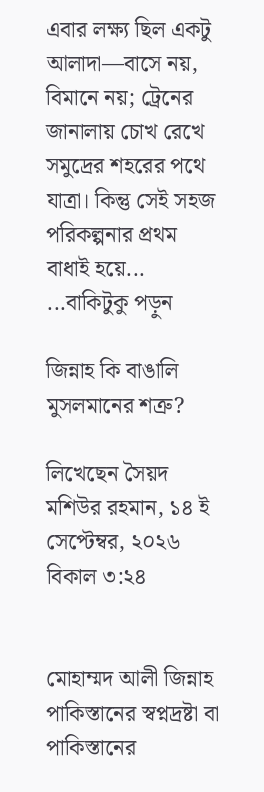এবার লক্ষ্য ছিল একটু আলাদা—বাসে নয়, বিমানে নয়; ট্রেনের জানালায় চোখ রেখে সমুদ্রের শহরের পথে যাত্রা। কিন্তু সেই সহজ পরিকল্পনার প্রথম বাধাই হয়ে... ...বাকিটুকু পড়ুন

জিন্নাহ কি বাঙালি মুসলমানের শত্রু?

লিখেছেন সৈয়দ মশিউর রহমান, ১৪ ই সেপ্টেম্বর, ২০২৬ বিকাল ৩:২৪


মোহাম্মদ আলী জিন্নাহ পাকিস্তানের স্বপ্নদ্রষ্টা বা পাকিস্তানের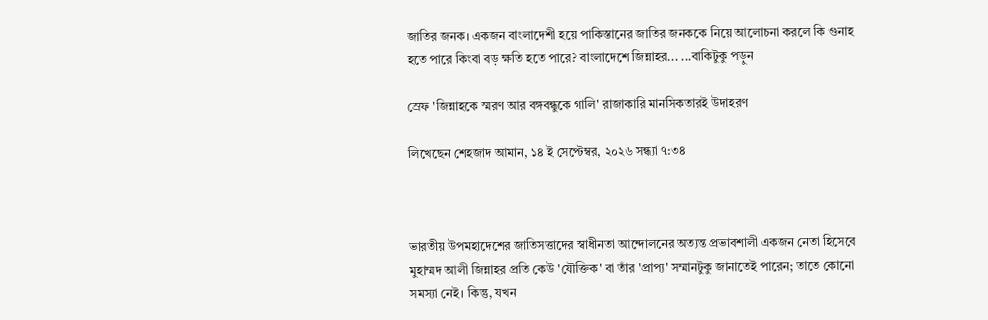জাতির জনক। একজন বাংলাদেশী হয়ে পাকিস্তানের জাতির জনককে নিয়ে আলোচনা করলে কি গুনাহ হতে পারে কিংবা বড় ক্ষতি হতে পারে? বাংলাদেশে জিন্নাহর... ...বাকিটুকু পড়ুন

স্রেফ 'জিন্নাহকে স্মরণ আর বঙ্গবন্ধুকে গালি' রাজাকারি মানসিকতারই উদাহরণ

লিখেছেন শেহজাদ আমান, ১৪ ই সেপ্টেম্বর, ২০২৬ সন্ধ্যা ৭:৩৪



ভারতীয় উপমহাদেশের জাতিসত্তাদের স্বাধীনতা আন্দোলনের অত্যন্ত প্রভাবশালী একজন নেতা হিসেবে মুহাম্মদ আলী জিন্নাহর প্রতি কেউ 'যৌক্তিক' বা তাঁর 'প্রাপ্য' সম্মানটুকু জানাতেই পারেন; তাতে কোনো সমস্যা নেই। কিন্তু, যখন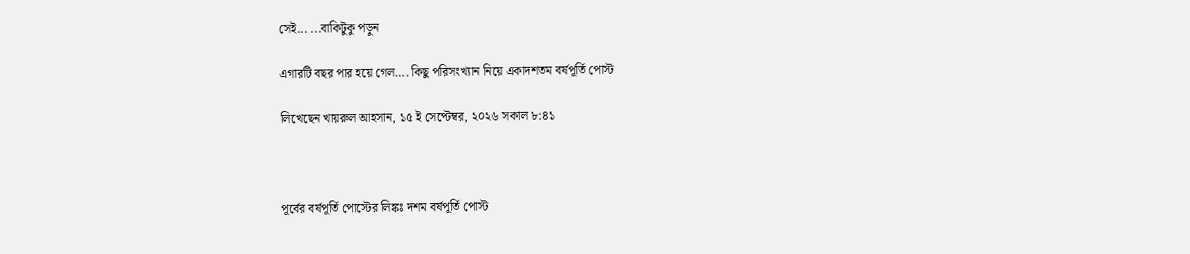সেই... ...বাকিটুকু পড়ুন

এগারটি বছর পার হয়ে গেল…. কিছু পরিসংখ্যান নিয়ে একাদশতম বর্ষপূর্তি পোস্ট

লিখেছেন খায়রুল আহসান, ১৫ ই সেপ্টেম্বর, ২০২৬ সকাল ৮:৪১



পূর্বের বর্ষপূর্তি পোস্টের লিঙ্কঃ দশম বর্ষপূর্তি পোস্ট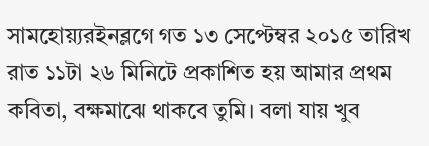সামহোয়্যরইনব্লগে গত ১৩ সেপ্টেম্বর ২০১৫ তারিখ রাত ১১টা ২৬ মিনিটে প্রকাশিত হয় আমার প্রথম কবিতা, বক্ষমাঝে থাকবে তুমি। বলা যায় খুব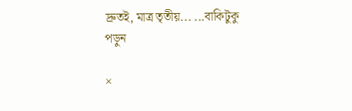দ্রুতই, মাত্র তৃতীয়... ...বাকিটুকু পড়ুন

×